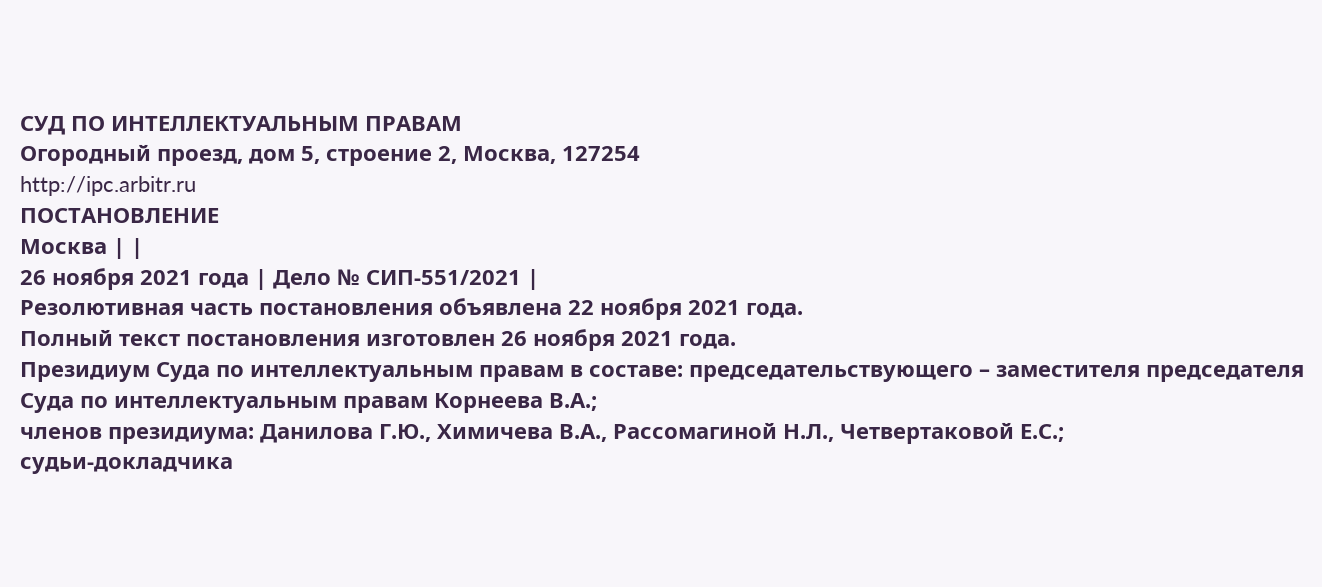СУД ПО ИНТЕЛЛЕКТУАЛЬНЫМ ПРАВАМ
Огородный проезд, дом 5, строение 2, Москва, 127254
http://ipc.arbitr.ru
ПОСТАНОВЛЕНИЕ
Москва | |
26 ноября 2021 года | Дело № СИП-551/2021 |
Резолютивная часть постановления объявлена 22 ноября 2021 года.
Полный текст постановления изготовлен 26 ноября 2021 года.
Президиум Суда по интеллектуальным правам в составе: председательствующего – заместителя председателя Суда по интеллектуальным правам Корнеева В.А.;
членов президиума: Данилова Г.Ю., Химичева В.А., Рассомагиной Н.Л., Четвертаковой Е.С.;
судьи-докладчика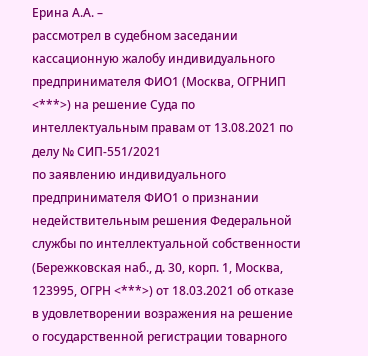Ерина А.А. –
рассмотрел в судебном заседании кассационную жалобу индивидуального предпринимателя ФИО1 (Москва, ОГРНИП <***>) на решение Суда по интеллектуальным правам от 13.08.2021 по делу № СИП-551/2021
по заявлению индивидуального предпринимателя ФИО1 о признании недействительным решения Федеральной службы по интеллектуальной собственности (Бережковская наб., д. 30, корп. 1, Москва, 123995, ОГРН <***>) от 18.03.2021 об отказе в удовлетворении возражения на решение о государственной регистрации товарного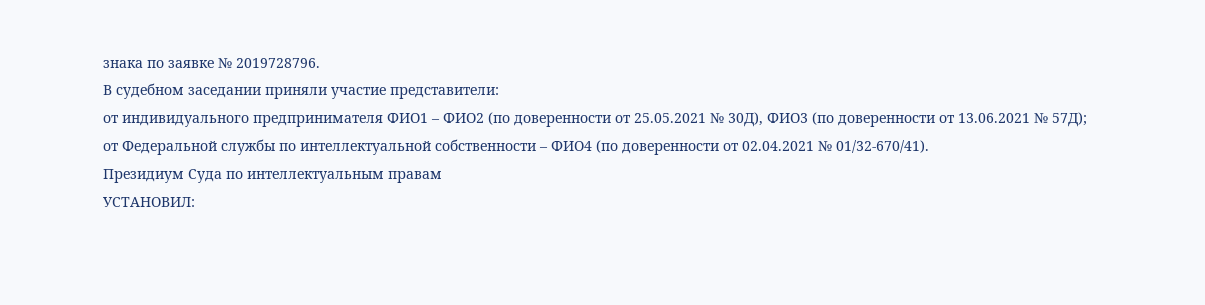знака по заявке № 2019728796.
В судебном заседании приняли участие представители:
от индивидуального предпринимателя ФИО1 – ФИО2 (по доверенности от 25.05.2021 № 30Д), ФИО3 (по доверенности от 13.06.2021 № 57Д);
от Федеральной службы по интеллектуальной собственности – ФИО4 (по доверенности от 02.04.2021 № 01/32-670/41).
Президиум Суда по интеллектуальным правам
УСТАНОВИЛ: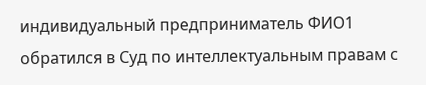индивидуальный предприниматель ФИО1 обратился в Суд по интеллектуальным правам с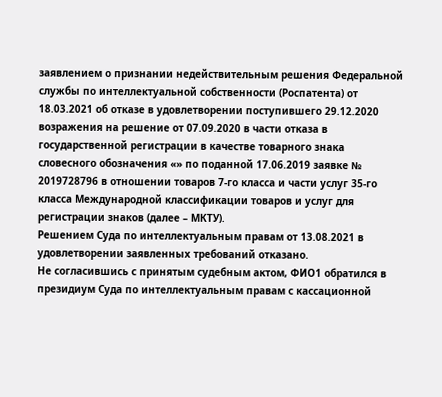заявлением о признании недействительным решения Федеральной службы по интеллектуальной собственности (Роспатента) от 18.03.2021 об отказе в удовлетворении поступившего 29.12.2020 возражения на решение от 07.09.2020 в части отказа в государственной регистрации в качестве товарного знака словесного обозначения «» по поданной 17.06.2019 заявке № 2019728796 в отношении товаров 7-го класса и части услуг 35-го класса Международной классификации товаров и услуг для регистрации знаков (далее – МКТУ).
Решением Суда по интеллектуальным правам от 13.08.2021 в удовлетворении заявленных требований отказано.
Не согласившись с принятым судебным актом, ФИО1 обратился в президиум Суда по интеллектуальным правам с кассационной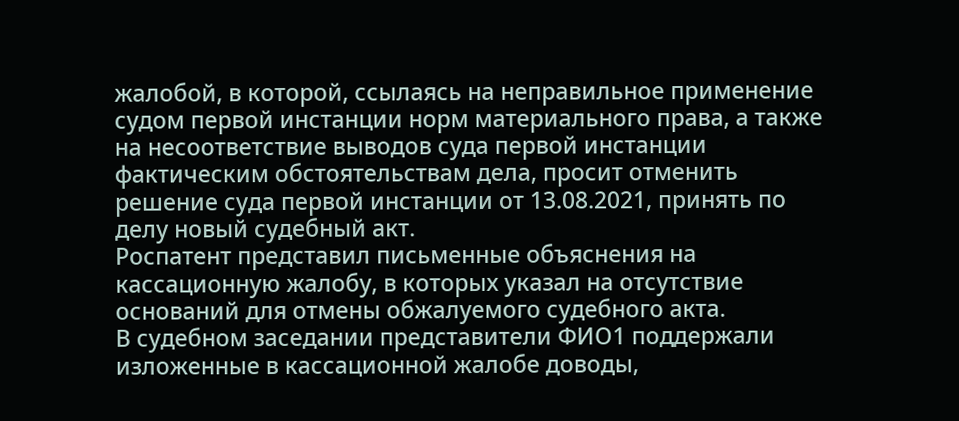жалобой, в которой, ссылаясь на неправильное применение судом первой инстанции норм материального права, а также на несоответствие выводов суда первой инстанции фактическим обстоятельствам дела, просит отменить решение суда первой инстанции от 13.08.2021, принять по делу новый судебный акт.
Роспатент представил письменные объяснения на кассационную жалобу, в которых указал на отсутствие оснований для отмены обжалуемого судебного акта.
В судебном заседании представители ФИО1 поддержали изложенные в кассационной жалобе доводы,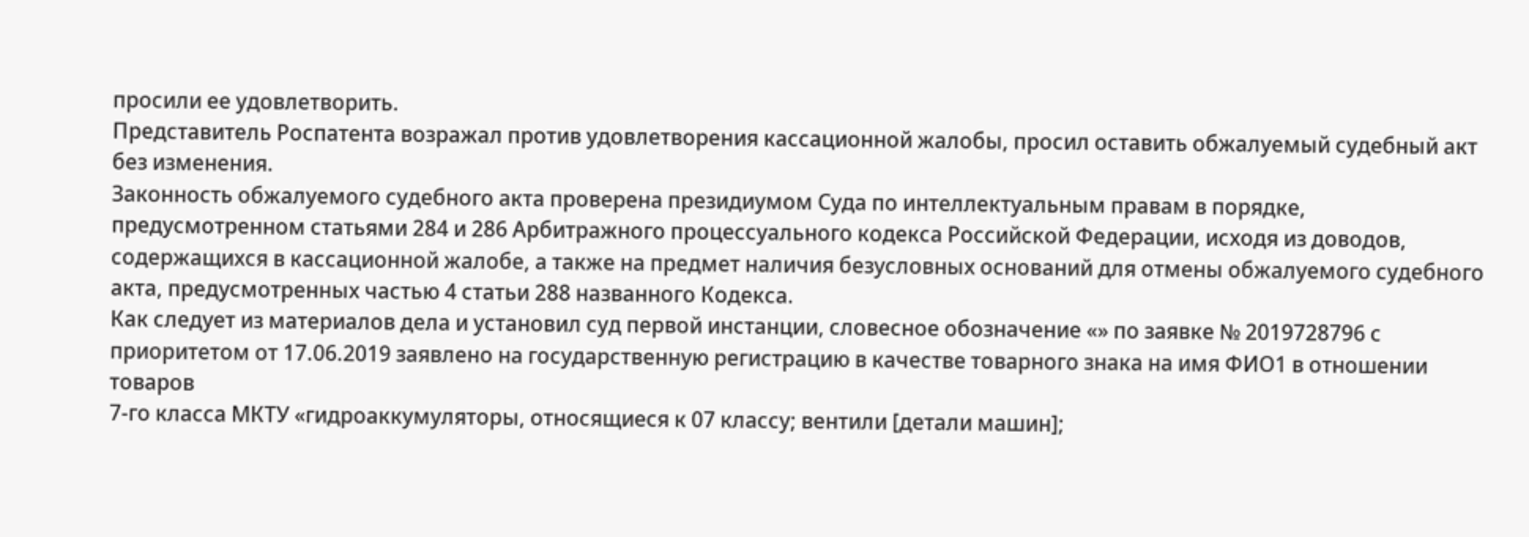просили ее удовлетворить.
Представитель Роспатента возражал против удовлетворения кассационной жалобы, просил оставить обжалуемый судебный акт без изменения.
Законность обжалуемого судебного акта проверена президиумом Суда по интеллектуальным правам в порядке, предусмотренном статьями 284 и 286 Арбитражного процессуального кодекса Российской Федерации, исходя из доводов, содержащихся в кассационной жалобе, а также на предмет наличия безусловных оснований для отмены обжалуемого судебного акта, предусмотренных частью 4 статьи 288 названного Кодекса.
Как следует из материалов дела и установил суд первой инстанции, словесное обозначение «» по заявке № 2019728796 с приоритетом от 17.06.2019 заявлено на государственную регистрацию в качестве товарного знака на имя ФИО1 в отношении товаров
7-го класса МКТУ «гидроаккумуляторы, относящиеся к 07 классу; вентили [детали машин];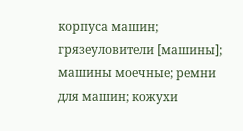корпуса машин; грязеуловители [машины]; машины моечные; ремни для машин; кожухи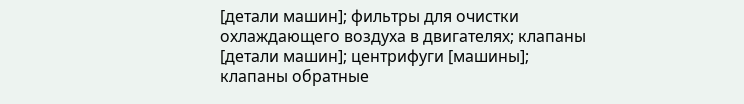[детали машин]; фильтры для очистки охлаждающего воздуха в двигателях; клапаны [детали машин]; центрифуги [машины]; клапаны обратные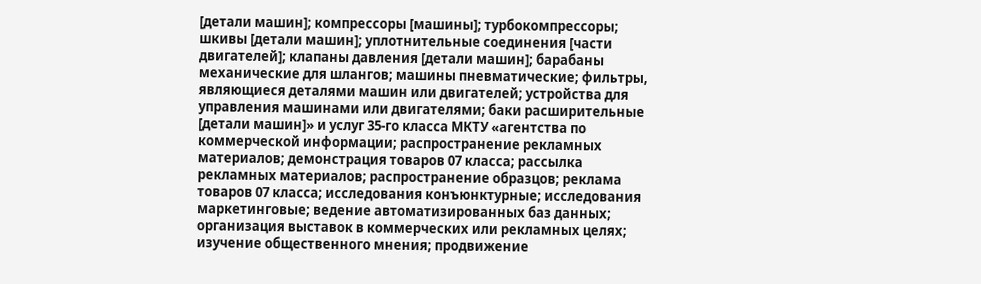[детали машин]; компрессоры [машины]; турбокомпрессоры; шкивы [детали машин]; уплотнительные соединения [части двигателей]; клапаны давления [детали машин]; барабаны механические для шлангов; машины пневматические; фильтры, являющиеся деталями машин или двигателей; устройства для управления машинами или двигателями; баки расширительные [детали машин]» и услуг 35-го класса МКТУ «агентства по коммерческой информации; распространение рекламных материалов; демонстрация товаров 07 класса; рассылка рекламных материалов; распространение образцов; реклама товаров 07 класса; исследования конъюнктурные; исследования маркетинговые; ведение автоматизированных баз данных; организация выставок в коммерческих или рекламных целях; изучение общественного мнения; продвижение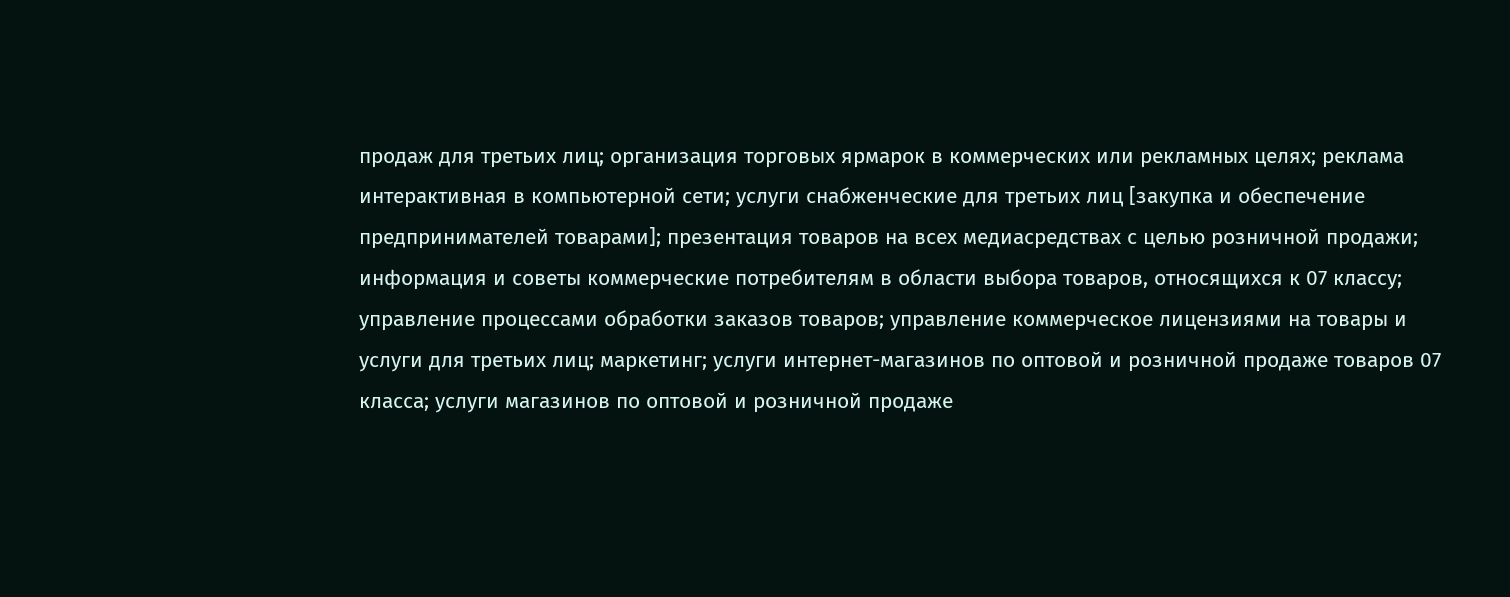продаж для третьих лиц; организация торговых ярмарок в коммерческих или рекламных целях; реклама интерактивная в компьютерной сети; услуги снабженческие для третьих лиц [закупка и обеспечение предпринимателей товарами]; презентация товаров на всех медиасредствах с целью розничной продажи; информация и советы коммерческие потребителям в области выбора товаров, относящихся к 07 классу; управление процессами обработки заказов товаров; управление коммерческое лицензиями на товары и услуги для третьих лиц; маркетинг; услуги интернет-магазинов по оптовой и розничной продаже товаров 07 класса; услуги магазинов по оптовой и розничной продаже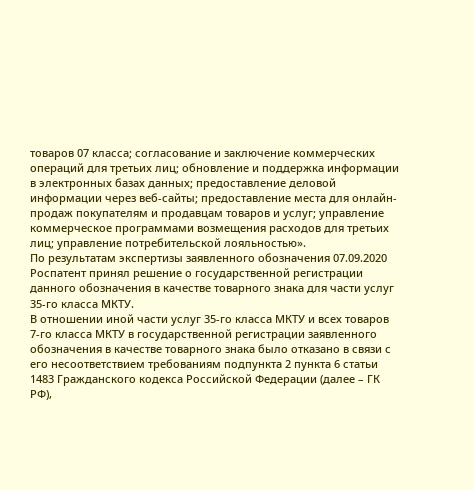товаров 07 класса; согласование и заключение коммерческих операций для третьих лиц; обновление и поддержка информации в электронных базах данных; предоставление деловой информации через веб-сайты; предоставление места для онлайн-продаж покупателям и продавцам товаров и услуг; управление коммерческое программами возмещения расходов для третьих лиц; управление потребительской лояльностью».
По результатам экспертизы заявленного обозначения 07.09.2020 Роспатент принял решение о государственной регистрации данного обозначения в качестве товарного знака для части услуг
35-го класса МКТУ.
В отношении иной части услуг 35-го класса МКТУ и всех товаров
7-го класса МКТУ в государственной регистрации заявленного обозначения в качестве товарного знака было отказано в связи с его несоответствием требованиям подпункта 2 пункта 6 статьи 1483 Гражданского кодекса Российской Федерации (далее – ГК РФ),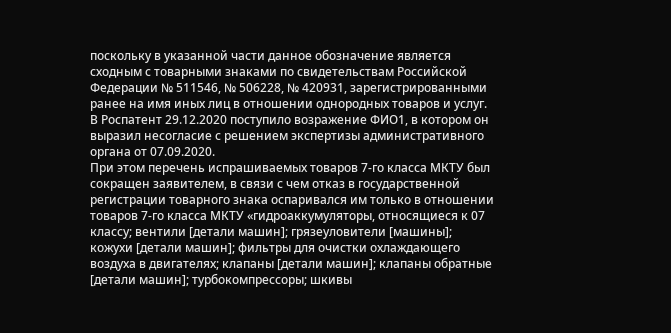поскольку в указанной части данное обозначение является сходным с товарными знаками по свидетельствам Российской Федерации № 511546, № 506228, № 420931, зарегистрированными ранее на имя иных лиц в отношении однородных товаров и услуг.
В Роспатент 29.12.2020 поступило возражение ФИО1, в котором он выразил несогласие с решением экспертизы административного органа от 07.09.2020.
При этом перечень испрашиваемых товаров 7-го класса МКТУ был сокращен заявителем, в связи с чем отказ в государственной регистрации товарного знака оспаривался им только в отношении товаров 7-го класса МКТУ «гидроаккумуляторы, относящиеся к 07 классу; вентили [детали машин]; грязеуловители [машины]; кожухи [детали машин]; фильтры для очистки охлаждающего воздуха в двигателях; клапаны [детали машин]; клапаны обратные [детали машин]; турбокомпрессоры; шкивы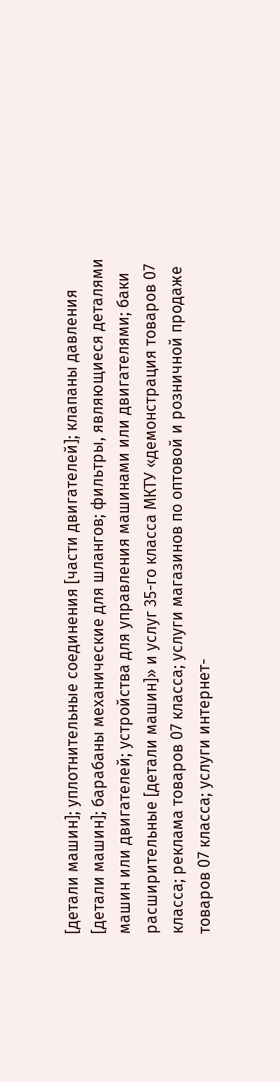[детали машин]; уплотнительные соединения [части двигателей]; клапаны давления [детали машин]; барабаны механические для шлангов; фильтры, являющиеся деталями машин или двигателей; устройства для управления машинами или двигателями; баки расширительные [детали машин]» и услуг 35-го класса МКТУ «демонстрация товаров 07 класса; реклама товаров 07 класса; услуги магазинов по оптовой и розничной продаже товаров 07 класса; услуги интернет-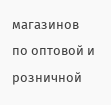магазинов по оптовой и розничной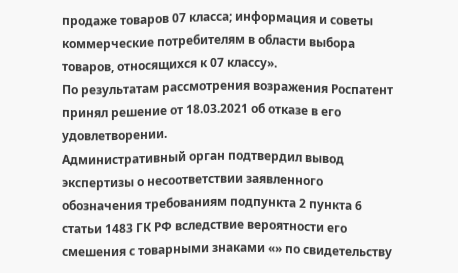продаже товаров 07 класса; информация и советы коммерческие потребителям в области выбора товаров, относящихся к 07 классу».
По результатам рассмотрения возражения Роспатент принял решение от 18.03.2021 об отказе в его удовлетворении.
Административный орган подтвердил вывод экспертизы о несоответствии заявленного обозначения требованиям подпункта 2 пункта 6 статьи 1483 ГК РФ вследствие вероятности его смешения с товарными знаками «» по свидетельству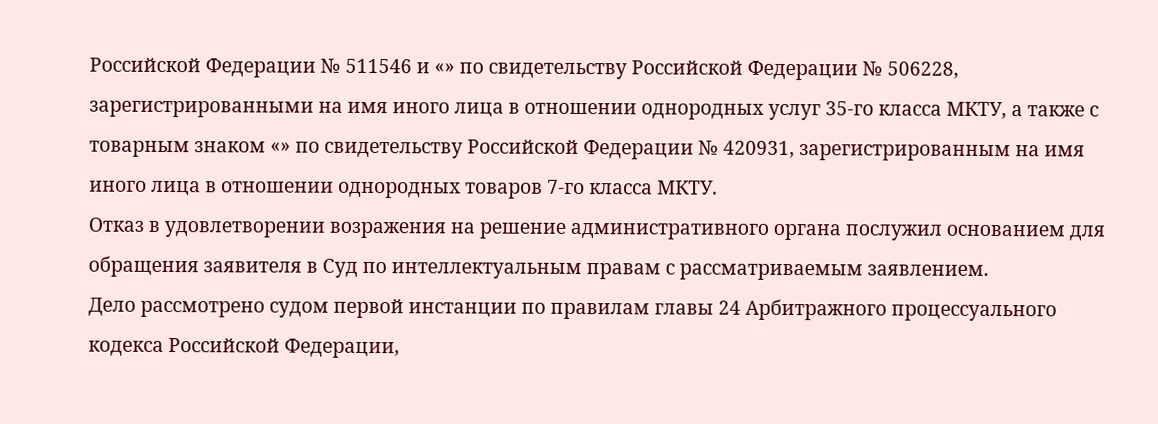Российской Федерации № 511546 и «» по свидетельству Российской Федерации № 506228, зарегистрированными на имя иного лица в отношении однородных услуг 35-го класса МКТУ, а также с товарным знаком «» по свидетельству Российской Федерации № 420931, зарегистрированным на имя иного лица в отношении однородных товаров 7-го класса МКТУ.
Отказ в удовлетворении возражения на решение административного органа послужил основанием для обращения заявителя в Суд по интеллектуальным правам с рассматриваемым заявлением.
Дело рассмотрено судом первой инстанции по правилам главы 24 Арбитражного процессуального кодекса Российской Федерации,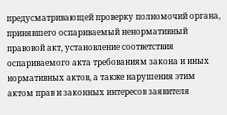предусматривающей проверку полномочий органа, принявшего оспариваемый ненормативный правовой акт, установление соответствия оспариваемого акта требованиям закона и иных нормативных актов, а также нарушения этим актом прав и законных интересов заявителя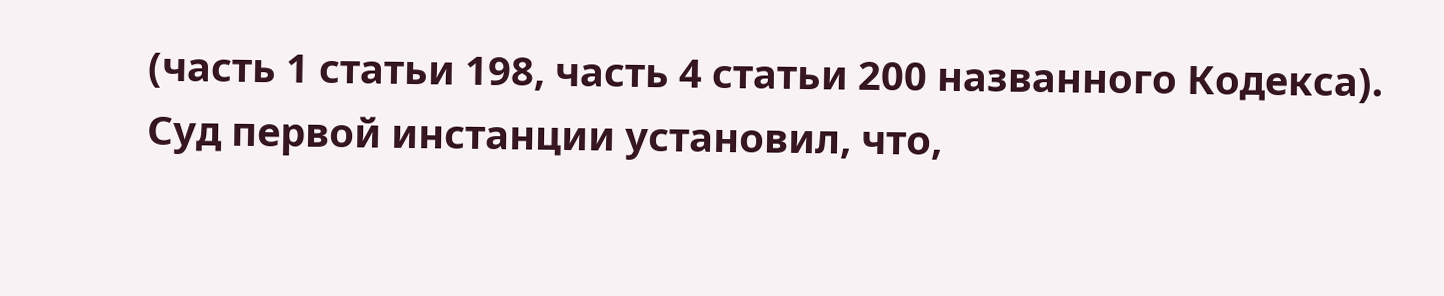(часть 1 статьи 198, часть 4 статьи 200 названного Кодекса).
Суд первой инстанции установил, что,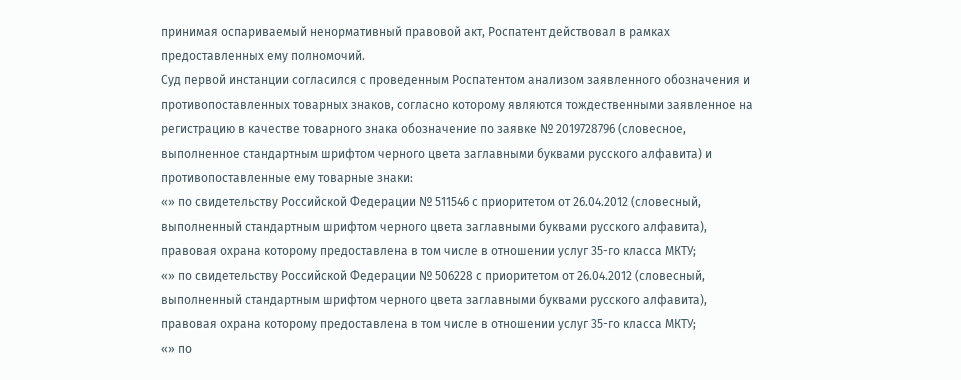принимая оспариваемый ненормативный правовой акт, Роспатент действовал в рамках предоставленных ему полномочий.
Суд первой инстанции согласился с проведенным Роспатентом анализом заявленного обозначения и противопоставленных товарных знаков, согласно которому являются тождественными заявленное на регистрацию в качестве товарного знака обозначение по заявке № 2019728796 (словесное, выполненное стандартным шрифтом черного цвета заглавными буквами русского алфавита) и противопоставленные ему товарные знаки:
«» по свидетельству Российской Федерации № 511546 с приоритетом от 26.04.2012 (словесный, выполненный стандартным шрифтом черного цвета заглавными буквами русского алфавита), правовая охрана которому предоставлена в том числе в отношении услуг 35-го класса МКТУ;
«» по свидетельству Российской Федерации № 506228 с приоритетом от 26.04.2012 (словесный, выполненный стандартным шрифтом черного цвета заглавными буквами русского алфавита), правовая охрана которому предоставлена в том числе в отношении услуг 35-го класса МКТУ;
«» по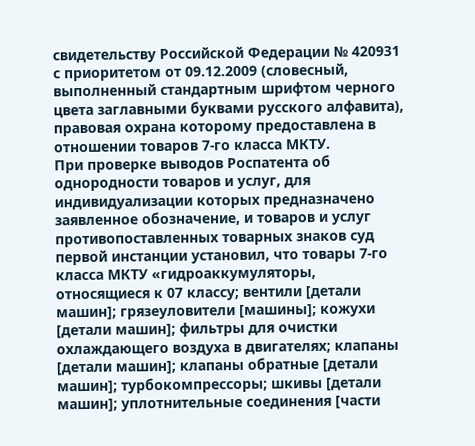свидетельству Российской Федерации № 420931 с приоритетом от 09.12.2009 (словесный, выполненный стандартным шрифтом черного цвета заглавными буквами русского алфавита), правовая охрана которому предоставлена в отношении товаров 7-го класса МКТУ.
При проверке выводов Роспатента об однородности товаров и услуг, для индивидуализации которых предназначено заявленное обозначение, и товаров и услуг противопоставленных товарных знаков суд первой инстанции установил, что товары 7-го класса МКТУ «гидроаккумуляторы, относящиеся к 07 классу; вентили [детали машин]; грязеуловители [машины]; кожухи [детали машин]; фильтры для очистки охлаждающего воздуха в двигателях; клапаны [детали машин]; клапаны обратные [детали машин]; турбокомпрессоры; шкивы [детали машин]; уплотнительные соединения [части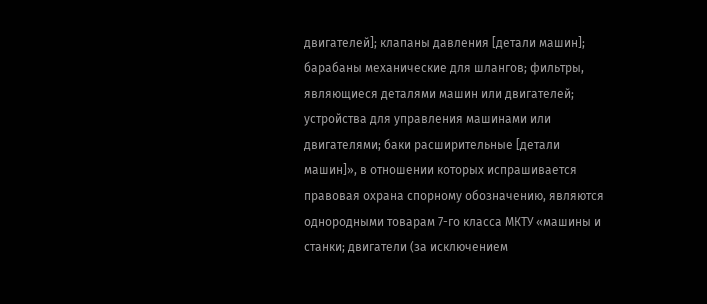двигателей]; клапаны давления [детали машин]; барабаны механические для шлангов; фильтры, являющиеся деталями машин или двигателей; устройства для управления машинами или двигателями; баки расширительные [детали машин]», в отношении которых испрашивается правовая охрана спорному обозначению, являются однородными товарам 7-го класса МКТУ «машины и станки; двигатели (за исключением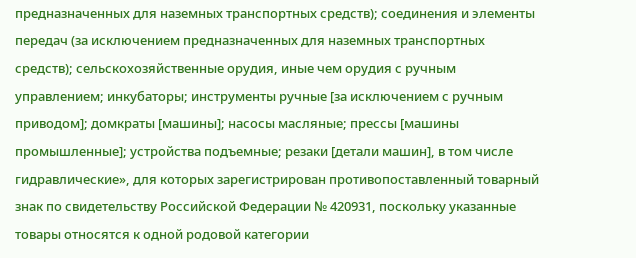предназначенных для наземных транспортных средств); соединения и элементы передач (за исключением предназначенных для наземных транспортных средств); сельскохозяйственные орудия, иные чем орудия с ручным управлением; инкубаторы; инструменты ручные [за исключением с ручным приводом]; домкраты [машины]; насосы масляные; прессы [машины промышленные]; устройства подъемные; резаки [детали машин], в том числе гидравлические», для которых зарегистрирован противопоставленный товарный знак по свидетельству Российской Федерации № 420931, поскольку указанные товары относятся к одной родовой категории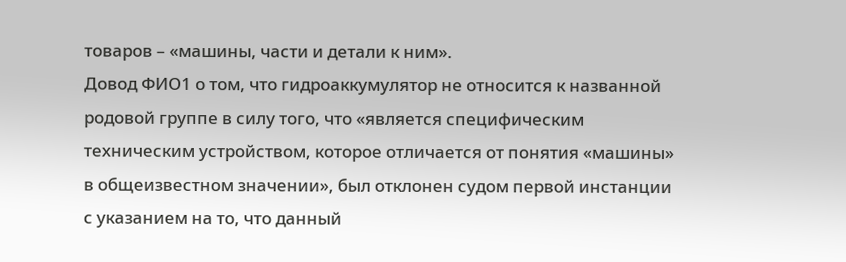товаров – «машины, части и детали к ним».
Довод ФИО1 о том, что гидроаккумулятор не относится к названной родовой группе в силу того, что «является специфическим техническим устройством, которое отличается от понятия «машины» в общеизвестном значении», был отклонен судом первой инстанции с указанием на то, что данный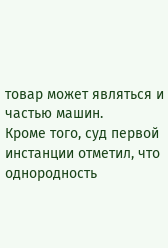товар может являться и частью машин.
Кроме того, суд первой инстанции отметил, что однородность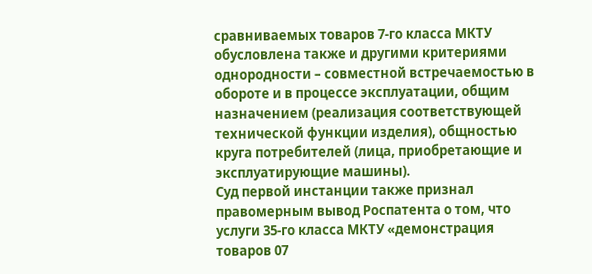сравниваемых товаров 7-го класса МКТУ обусловлена также и другими критериями однородности – совместной встречаемостью в обороте и в процессе эксплуатации, общим назначением (реализация соответствующей технической функции изделия), общностью круга потребителей (лица, приобретающие и эксплуатирующие машины).
Суд первой инстанции также признал правомерным вывод Роспатента о том, что услуги 35-го класса МКТУ «демонстрация товаров 07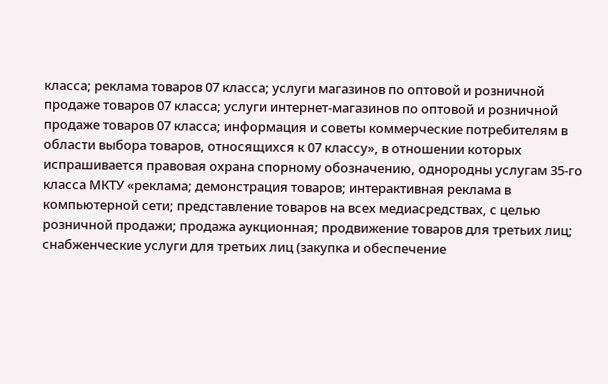класса; реклама товаров 07 класса; услуги магазинов по оптовой и розничной продаже товаров 07 класса; услуги интернет-магазинов по оптовой и розничной продаже товаров 07 класса; информация и советы коммерческие потребителям в области выбора товаров, относящихся к 07 классу», в отношении которых испрашивается правовая охрана спорному обозначению, однородны услугам 35-го класса МКТУ «реклама; демонстрация товаров; интерактивная реклама в компьютерной сети; представление товаров на всех медиасредствах, с целью розничной продажи; продажа аукционная; продвижение товаров для третьих лиц; снабженческие услуги для третьих лиц (закупка и обеспечение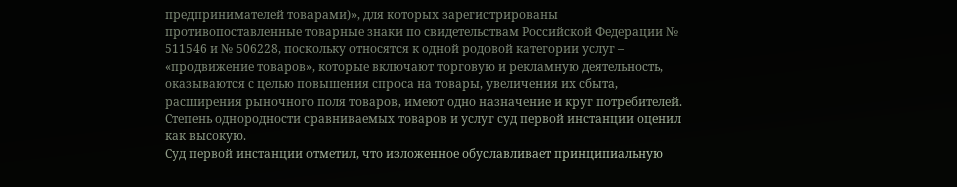предпринимателей товарами)», для которых зарегистрированы противопоставленные товарные знаки по свидетельствам Российской Федерации № 511546 и № 506228, поскольку относятся к одной родовой категории услуг – «продвижение товаров», которые включают торговую и рекламную деятельность, оказываются с целью повышения спроса на товары, увеличения их сбыта, расширения рыночного поля товаров, имеют одно назначение и круг потребителей.
Степень однородности сравниваемых товаров и услуг суд первой инстанции оценил как высокую.
Суд первой инстанции отметил, что изложенное обуславливает принципиальную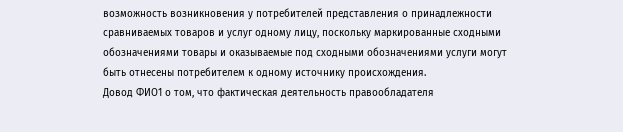возможность возникновения у потребителей представления о принадлежности сравниваемых товаров и услуг одному лицу, поскольку маркированные сходными обозначениями товары и оказываемые под сходными обозначениями услуги могут быть отнесены потребителем к одному источнику происхождения.
Довод ФИО1 о том, что фактическая деятельность правообладателя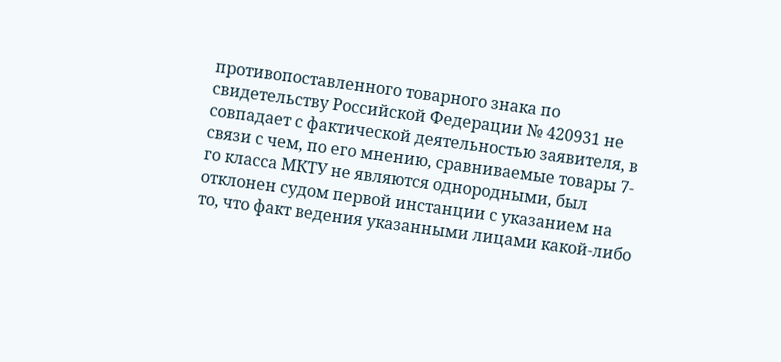противопоставленного товарного знака по свидетельству Российской Федерации № 420931 не совпадает с фактической деятельностью заявителя, в связи с чем, по его мнению, сравниваемые товары 7-го класса МКТУ не являются однородными, был отклонен судом первой инстанции с указанием на то, что факт ведения указанными лицами какой-либо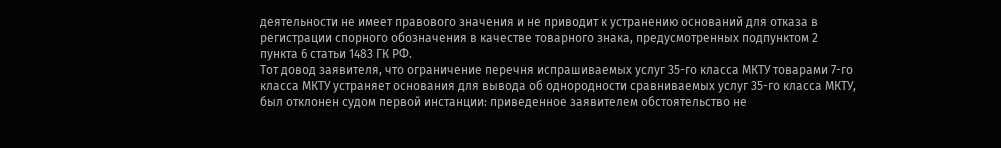деятельности не имеет правового значения и не приводит к устранению оснований для отказа в регистрации спорного обозначения в качестве товарного знака, предусмотренных подпунктом 2 пункта 6 статьи 1483 ГК РФ.
Тот довод заявителя, что ограничение перечня испрашиваемых услуг 35-го класса МКТУ товарами 7-го класса МКТУ устраняет основания для вывода об однородности сравниваемых услуг 35-го класса МКТУ, был отклонен судом первой инстанции: приведенное заявителем обстоятельство не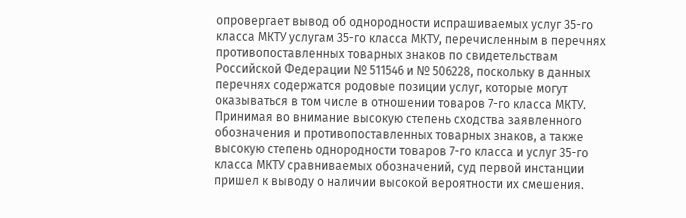опровергает вывод об однородности испрашиваемых услуг 35-го класса МКТУ услугам 35-го класса МКТУ, перечисленным в перечнях противопоставленных товарных знаков по свидетельствам Российской Федерации № 511546 и № 506228, поскольку в данных перечнях содержатся родовые позиции услуг, которые могут оказываться в том числе в отношении товаров 7-го класса МКТУ.
Принимая во внимание высокую степень сходства заявленного обозначения и противопоставленных товарных знаков, а также высокую степень однородности товаров 7-го класса и услуг 35-го класса МКТУ сравниваемых обозначений, суд первой инстанции пришел к выводу о наличии высокой вероятности их смешения.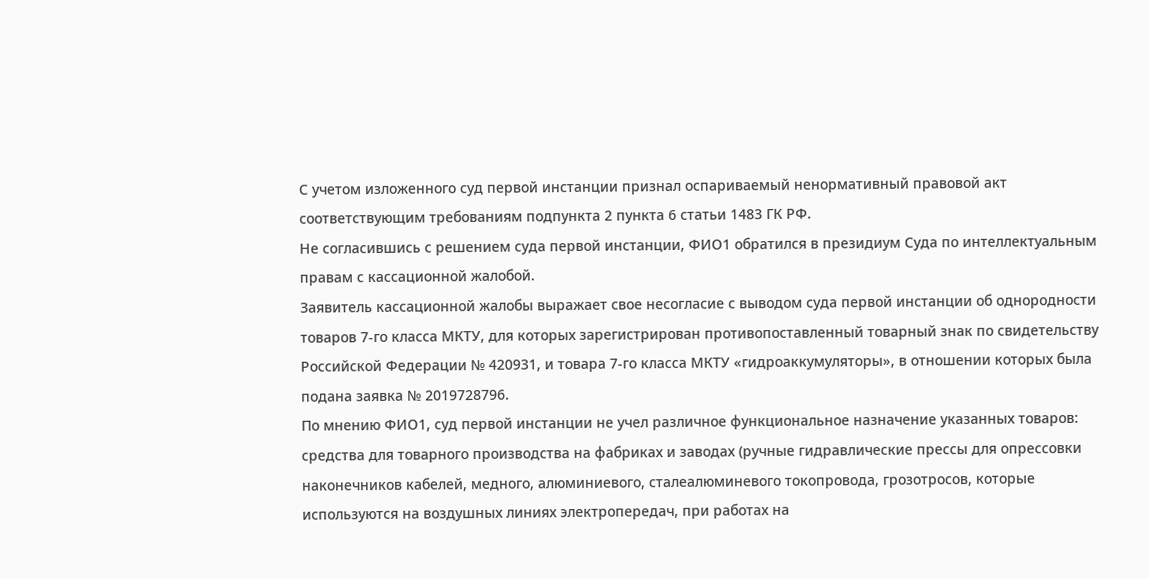С учетом изложенного суд первой инстанции признал оспариваемый ненормативный правовой акт соответствующим требованиям подпункта 2 пункта 6 статьи 1483 ГК РФ.
Не согласившись с решением суда первой инстанции, ФИО1 обратился в президиум Суда по интеллектуальным правам с кассационной жалобой.
Заявитель кассационной жалобы выражает свое несогласие с выводом суда первой инстанции об однородности товаров 7-го класса МКТУ, для которых зарегистрирован противопоставленный товарный знак по свидетельству Российской Федерации № 420931, и товара 7-го класса МКТУ «гидроаккумуляторы», в отношении которых была подана заявка № 2019728796.
По мнению ФИО1, суд первой инстанции не учел различное функциональное назначение указанных товаров: средства для товарного производства на фабриках и заводах (ручные гидравлические прессы для опрессовки наконечников кабелей, медного, алюминиевого, сталеалюминевого токопровода, грозотросов, которые используются на воздушных линиях электропередач, при работах на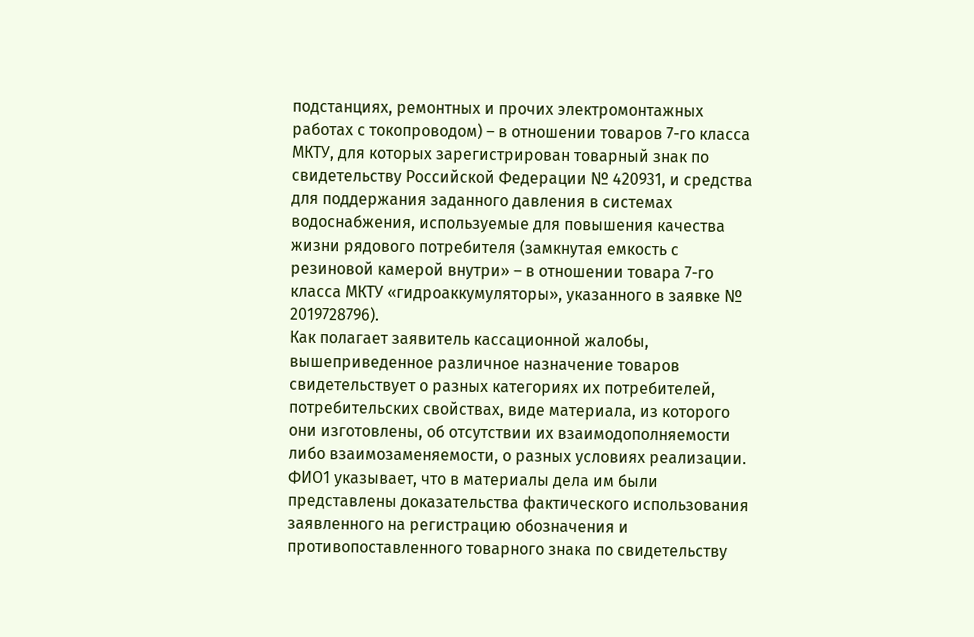подстанциях, ремонтных и прочих электромонтажных работах с токопроводом) – в отношении товаров 7-го класса МКТУ, для которых зарегистрирован товарный знак по свидетельству Российской Федерации № 420931, и средства для поддержания заданного давления в системах водоснабжения, используемые для повышения качества жизни рядового потребителя (замкнутая емкость с резиновой камерой внутри» – в отношении товара 7-го класса МКТУ «гидроаккумуляторы», указанного в заявке № 2019728796).
Как полагает заявитель кассационной жалобы, вышеприведенное различное назначение товаров свидетельствует о разных категориях их потребителей, потребительских свойствах, виде материала, из которого они изготовлены, об отсутствии их взаимодополняемости либо взаимозаменяемости, о разных условиях реализации.
ФИО1 указывает, что в материалы дела им были представлены доказательства фактического использования заявленного на регистрацию обозначения и противопоставленного товарного знака по свидетельству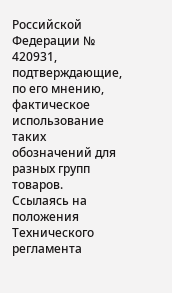Российской Федерации № 420931, подтверждающие, по его мнению, фактическое использование таких обозначений для разных групп товаров.
Ссылаясь на положения Технического регламента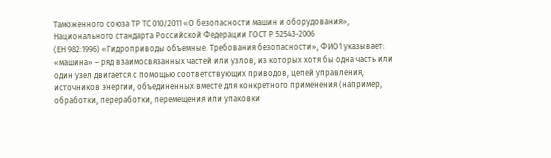Таможенного союза ТР ТС 010/2011 «О безопасности машин и оборудования», Национального стандарта Российской Федерации ГОСТ Р 52543-2006
(ЕН 982:1996) «Гидроприводы объемные. Требования безопасности», ФИО1 указывает: «машина» – ряд взаимосвязанных частей или узлов, из которых хотя бы одна часть или один узел двигается с помощью соответствующих приводов, цепей управления, источников энергии, объединенных вместе для конкретного применения (например, обработки, переработки, перемещения или упаковки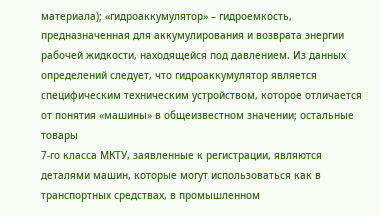материала); «гидроаккумулятор» – гидроемкость, предназначенная для аккумулирования и возврата энергии рабочей жидкости, находящейся под давлением. Из данных определений следует, что гидроаккумулятор является специфическим техническим устройством, которое отличается от понятия «машины» в общеизвестном значении; остальные товары
7-го класса МКТУ, заявленные к регистрации, являются деталями машин, которые могут использоваться как в транспортных средствах, в промышленном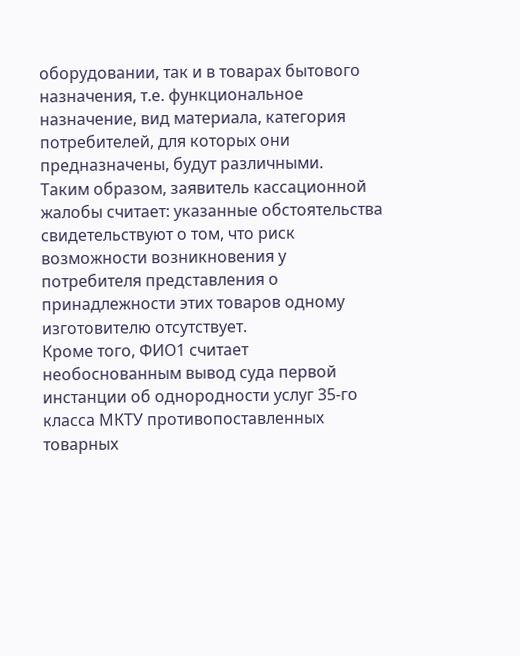оборудовании, так и в товарах бытового назначения, т.е. функциональное назначение, вид материала, категория потребителей, для которых они предназначены, будут различными.
Таким образом, заявитель кассационной жалобы считает: указанные обстоятельства свидетельствуют о том, что риск возможности возникновения у потребителя представления о принадлежности этих товаров одному изготовителю отсутствует.
Кроме того, ФИО1 считает необоснованным вывод суда первой инстанции об однородности услуг 35-го класса МКТУ противопоставленных товарных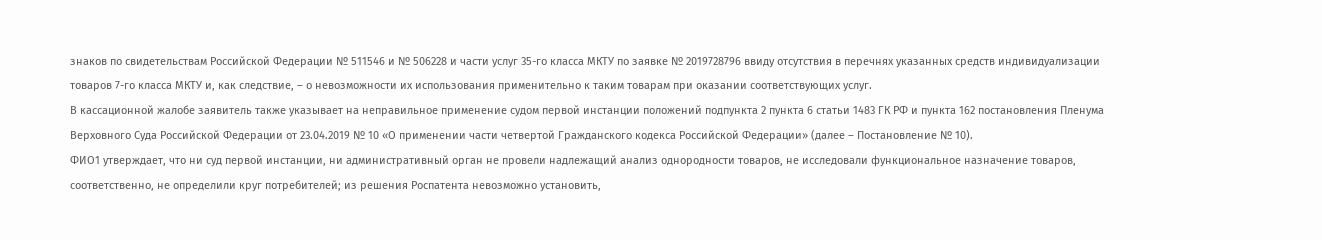знаков по свидетельствам Российской Федерации № 511546 и № 506228 и части услуг 35-го класса МКТУ по заявке № 2019728796 ввиду отсутствия в перечнях указанных средств индивидуализации товаров 7-го класса МКТУ и, как следствие, – о невозможности их использования применительно к таким товарам при оказании соответствующих услуг.
В кассационной жалобе заявитель также указывает на неправильное применение судом первой инстанции положений подпункта 2 пункта 6 статьи 1483 ГК РФ и пункта 162 постановления Пленума Верховного Суда Российской Федерации от 23.04.2019 № 10 «О применении части четвертой Гражданского кодекса Российской Федерации» (далее – Постановление № 10).
ФИО1 утверждает, что ни суд первой инстанции, ни административный орган не провели надлежащий анализ однородности товаров, не исследовали функциональное назначение товаров, соответственно, не определили круг потребителей; из решения Роспатента невозможно установить,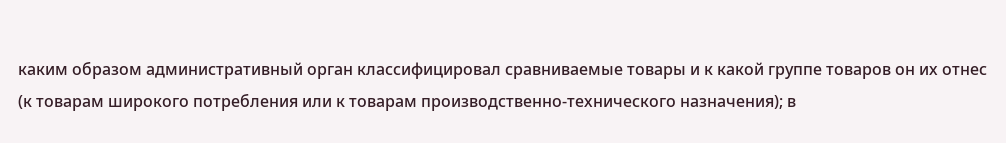каким образом административный орган классифицировал сравниваемые товары и к какой группе товаров он их отнес (к товарам широкого потребления или к товарам производственно-технического назначения); в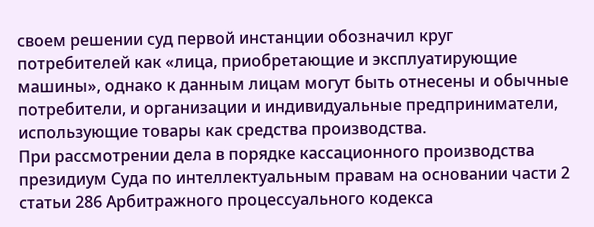своем решении суд первой инстанции обозначил круг потребителей как «лица, приобретающие и эксплуатирующие машины», однако к данным лицам могут быть отнесены и обычные потребители, и организации и индивидуальные предприниматели, использующие товары как средства производства.
При рассмотрении дела в порядке кассационного производства президиум Суда по интеллектуальным правам на основании части 2 статьи 286 Арбитражного процессуального кодекса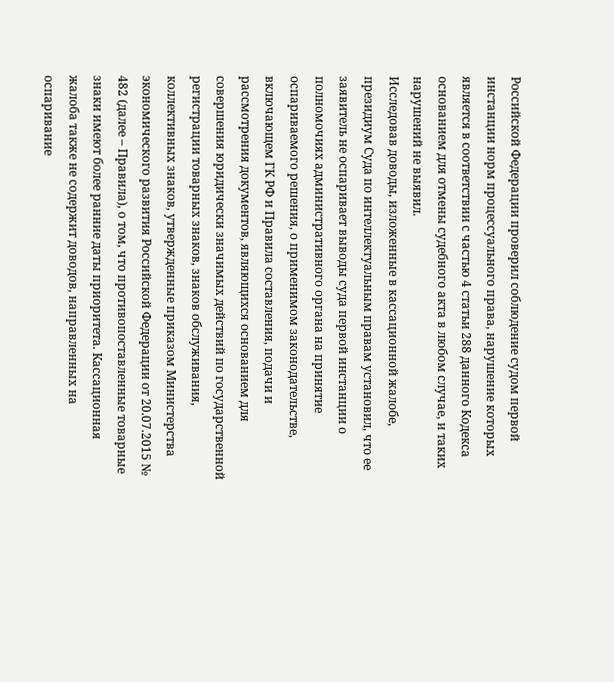Российской Федерации проверил соблюдение судом первой инстанции норм процессуального права, нарушение которых является в соответствии с частью 4 статьи 288 данного Кодекса основанием для отмены судебного акта в любом случае, и таких нарушений не выявил.
Исследовав доводы, изложенные в кассационной жалобе, президиум Суда по интеллектуальным правам установил, что ее заявитель не оспаривает выводы суда первой инстанции о полномочиях административного органа на принятие оспариваемого решения, о применимом законодательстве, включающем ГК РФ и Правила составления, подачи и рассмотрения документов, являющихся основанием для совершения юридически значимых действий по государственной регистрации товарных знаков, знаков обслуживания, коллективных знаков, утвержденные приказом Министерства экономического развития Российской Федерации от 20.07.2015 № 482 (далее – Правила), о том, что противопоставленные товарные знаки имеют более ранние даты приоритета. Кассационная жалоба также не содержит доводов, направленных на оспаривание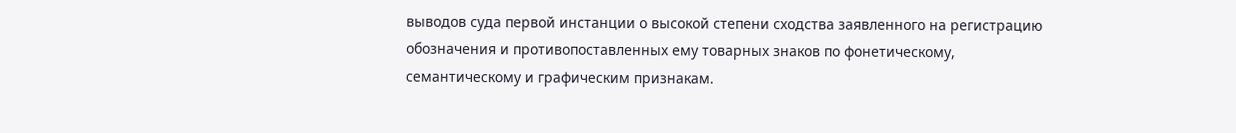выводов суда первой инстанции о высокой степени сходства заявленного на регистрацию обозначения и противопоставленных ему товарных знаков по фонетическому, семантическому и графическим признакам.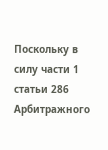Поскольку в силу части 1 статьи 286 Арбитражного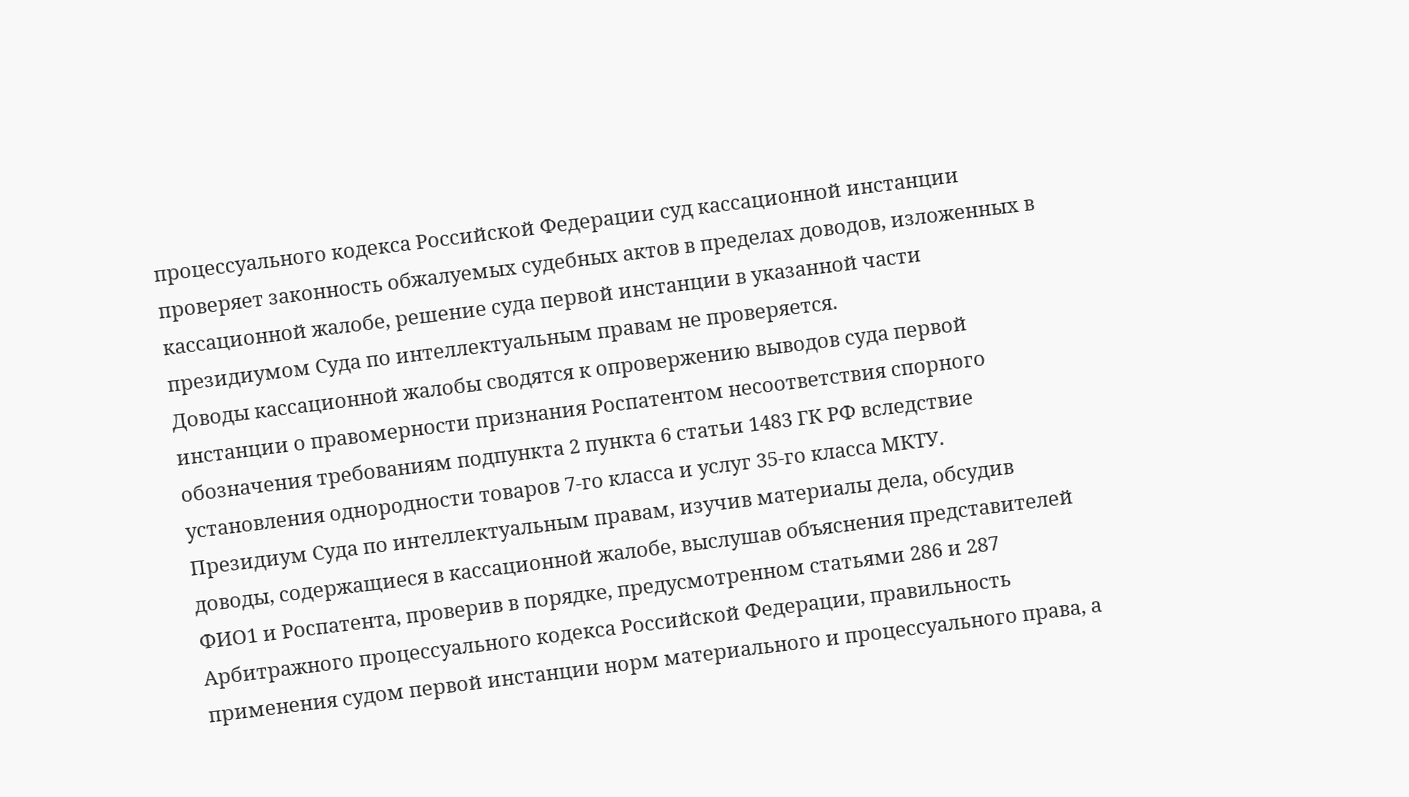процессуального кодекса Российской Федерации суд кассационной инстанции проверяет законность обжалуемых судебных актов в пределах доводов, изложенных в кассационной жалобе, решение суда первой инстанции в указанной части президиумом Суда по интеллектуальным правам не проверяется.
Доводы кассационной жалобы сводятся к опровержению выводов суда первой инстанции о правомерности признания Роспатентом несоответствия спорного обозначения требованиям подпункта 2 пункта 6 статьи 1483 ГК РФ вследствие установления однородности товаров 7-го класса и услуг 35-го класса МКТУ.
Президиум Суда по интеллектуальным правам, изучив материалы дела, обсудив доводы, содержащиеся в кассационной жалобе, выслушав объяснения представителей ФИО1 и Роспатента, проверив в порядке, предусмотренном статьями 286 и 287 Арбитражного процессуального кодекса Российской Федерации, правильность применения судом первой инстанции норм материального и процессуального права, а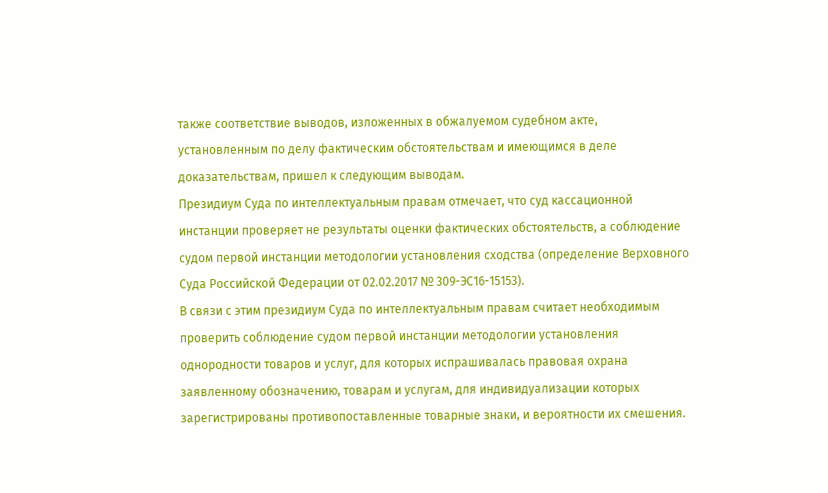также соответствие выводов, изложенных в обжалуемом судебном акте, установленным по делу фактическим обстоятельствам и имеющимся в деле доказательствам, пришел к следующим выводам.
Президиум Суда по интеллектуальным правам отмечает, что суд кассационной инстанции проверяет не результаты оценки фактических обстоятельств, а соблюдение судом первой инстанции методологии установления сходства (определение Верховного Суда Российской Федерации от 02.02.2017 № 309-ЭС16-15153).
В связи с этим президиум Суда по интеллектуальным правам считает необходимым проверить соблюдение судом первой инстанции методологии установления однородности товаров и услуг, для которых испрашивалась правовая охрана заявленному обозначению, товарам и услугам, для индивидуализации которых зарегистрированы противопоставленные товарные знаки, и вероятности их смешения.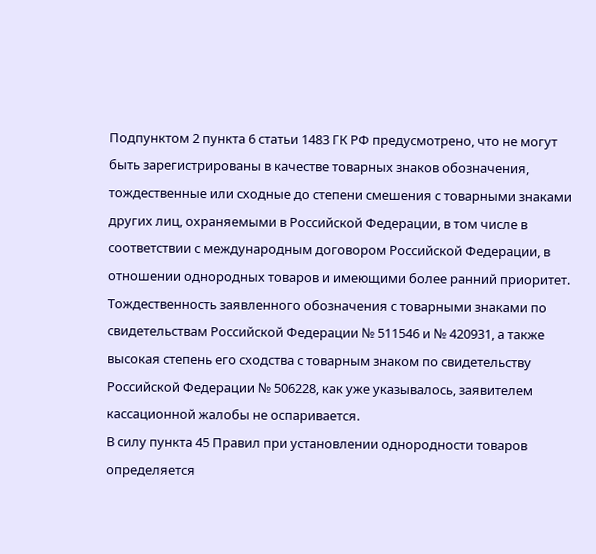Подпунктом 2 пункта 6 статьи 1483 ГК РФ предусмотрено, что не могут быть зарегистрированы в качестве товарных знаков обозначения, тождественные или сходные до степени смешения с товарными знаками других лиц, охраняемыми в Российской Федерации, в том числе в соответствии с международным договором Российской Федерации, в отношении однородных товаров и имеющими более ранний приоритет.
Тождественность заявленного обозначения с товарными знаками по свидетельствам Российской Федерации № 511546 и № 420931, а также высокая степень его сходства с товарным знаком по свидетельству Российской Федерации № 506228, как уже указывалось, заявителем кассационной жалобы не оспаривается.
В силу пункта 45 Правил при установлении однородности товаров определяется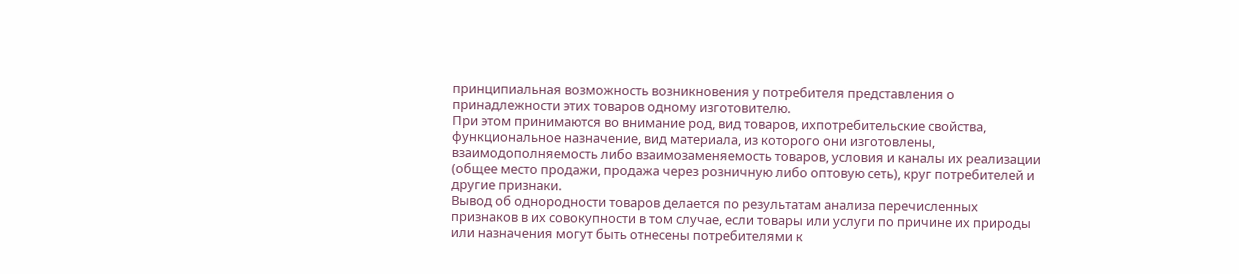принципиальная возможность возникновения у потребителя представления о принадлежности этих товаров одному изготовителю.
При этом принимаются во внимание род, вид товаров, ихпотребительские свойства, функциональное назначение, вид материала, из которого они изготовлены, взаимодополняемость либо взаимозаменяемость товаров, условия и каналы их реализации (общее место продажи, продажа через розничную либо оптовую сеть), круг потребителей и другие признаки.
Вывод об однородности товаров делается по результатам анализа перечисленных признаков в их совокупности в том случае, если товары или услуги по причине их природы или назначения могут быть отнесены потребителями к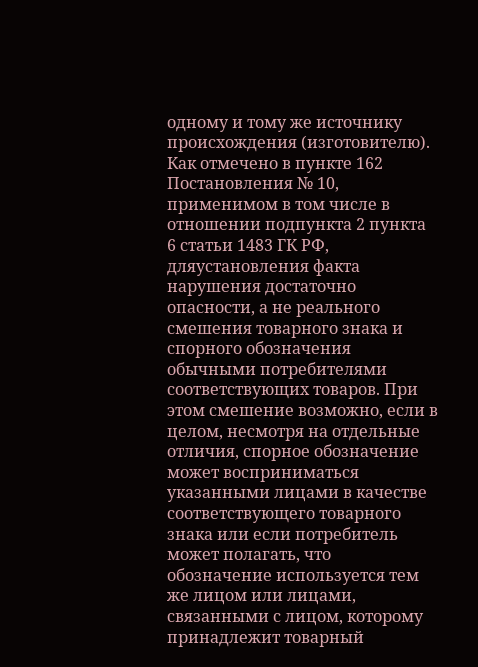одному и тому же источнику происхождения (изготовителю).
Как отмечено в пункте 162 Постановления № 10, применимом в том числе в отношении подпункта 2 пункта 6 статьи 1483 ГК РФ, дляустановления факта нарушения достаточно опасности, а не реального смешения товарного знака и спорного обозначения обычными потребителями соответствующих товаров. При этом смешение возможно, если в целом, несмотря на отдельные отличия, спорное обозначение может восприниматься указанными лицами в качестве соответствующего товарного знака или если потребитель может полагать, что обозначение используется тем же лицом или лицами, связанными с лицом, которому принадлежит товарный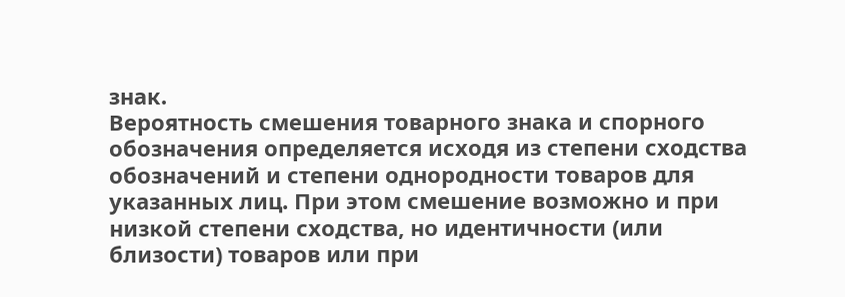знак.
Вероятность смешения товарного знака и спорного обозначения определяется исходя из степени сходства обозначений и степени однородности товаров для указанных лиц. При этом смешение возможно и при низкой степени сходства, но идентичности (или близости) товаров или при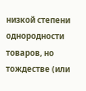низкой степени однородности товаров, но тождестве (или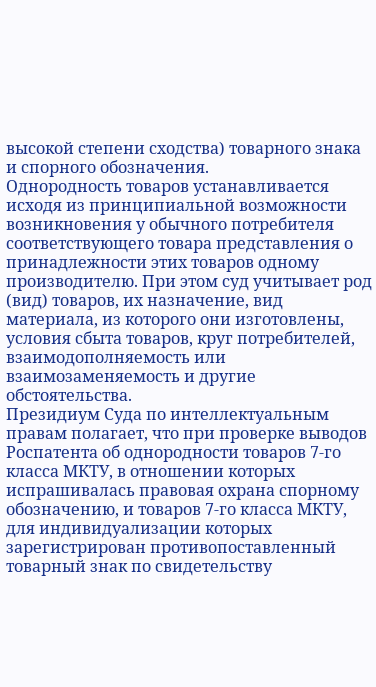высокой степени сходства) товарного знака и спорного обозначения.
Однородность товаров устанавливается исходя из принципиальной возможности возникновения у обычного потребителя соответствующего товара представления о принадлежности этих товаров одному производителю. При этом суд учитывает род (вид) товаров, их назначение, вид материала, из которого они изготовлены, условия сбыта товаров, круг потребителей, взаимодополняемость или взаимозаменяемость и другие обстоятельства.
Президиум Суда по интеллектуальным правам полагает, что при проверке выводов Роспатента об однородности товаров 7-го класса МКТУ, в отношении которых испрашивалась правовая охрана спорному обозначению, и товаров 7-го класса МКТУ, для индивидуализации которых зарегистрирован противопоставленный товарный знак по свидетельству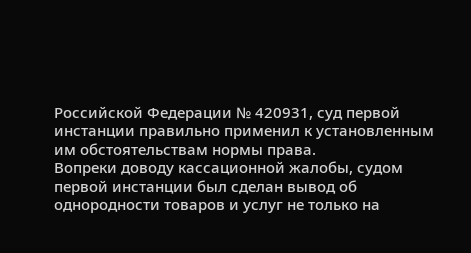Российской Федерации № 420931, суд первой инстанции правильно применил к установленным им обстоятельствам нормы права.
Вопреки доводу кассационной жалобы, судом первой инстанции был сделан вывод об однородности товаров и услуг не только на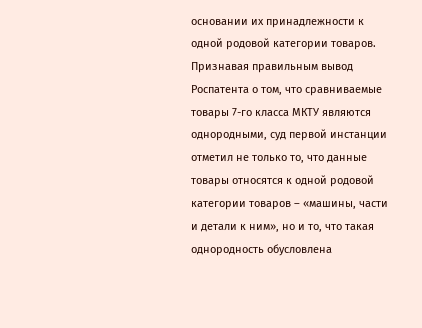основании их принадлежности к одной родовой категории товаров.
Признавая правильным вывод Роспатента о том, что сравниваемые товары 7-го класса МКТУ являются однородными, суд первой инстанции отметил не только то, что данные товары относятся к одной родовой категории товаров – «машины, части и детали к ним», но и то, что такая однородность обусловлена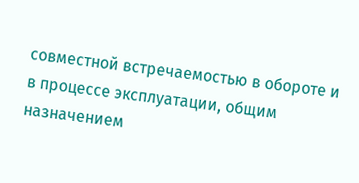совместной встречаемостью в обороте и в процессе эксплуатации, общим назначением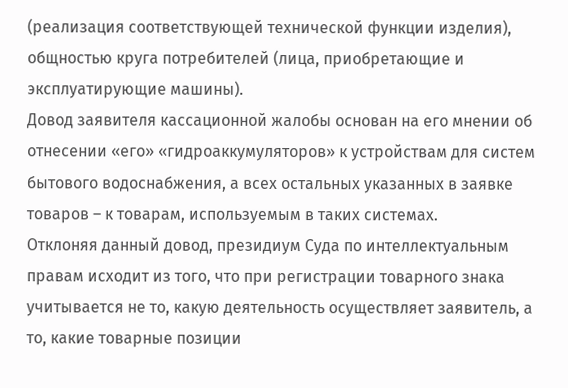(реализация соответствующей технической функции изделия), общностью круга потребителей (лица, приобретающие и эксплуатирующие машины).
Довод заявителя кассационной жалобы основан на его мнении об отнесении «его» «гидроаккумуляторов» к устройствам для систем бытового водоснабжения, а всех остальных указанных в заявке товаров – к товарам, используемым в таких системах.
Отклоняя данный довод, президиум Суда по интеллектуальным правам исходит из того, что при регистрации товарного знака учитывается не то, какую деятельность осуществляет заявитель, а то, какие товарные позиции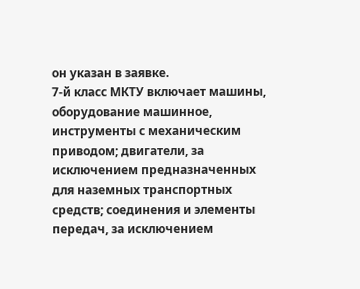он указан в заявке.
7-й класс МКТУ включает машины, оборудование машинное, инструменты с механическим приводом; двигатели, за исключением предназначенных для наземных транспортных средств; соединения и элементы передач, за исключением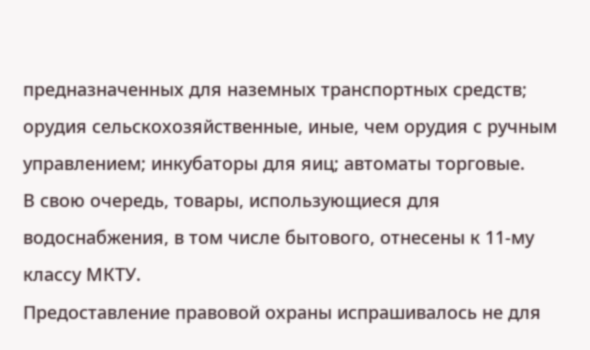предназначенных для наземных транспортных средств; орудия сельскохозяйственные, иные, чем орудия с ручным управлением; инкубаторы для яиц; автоматы торговые.
В свою очередь, товары, использующиеся для водоснабжения, в том числе бытового, отнесены к 11-му классу МКТУ.
Предоставление правовой охраны испрашивалось не для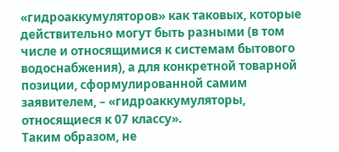«гидроаккумуляторов» как таковых, которые действительно могут быть разными (в том числе и относящимися к системам бытового водоснабжения), а для конкретной товарной позиции, сформулированной самим заявителем, – «гидроаккумуляторы, относящиеся к 07 классу».
Таким образом, не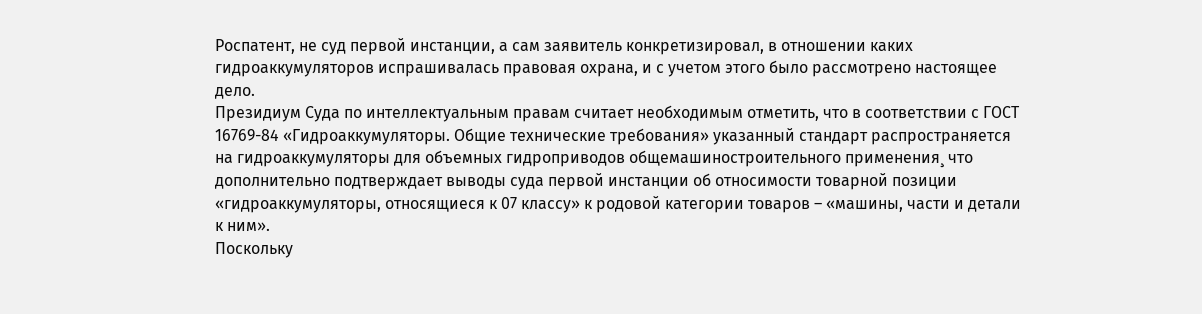Роспатент, не суд первой инстанции, а сам заявитель конкретизировал, в отношении каких гидроаккумуляторов испрашивалась правовая охрана, и с учетом этого было рассмотрено настоящее дело.
Президиум Суда по интеллектуальным правам считает необходимым отметить, что в соответствии с ГОСТ 16769-84 «Гидроаккумуляторы. Общие технические требования» указанный стандарт распространяется на гидроаккумуляторы для объемных гидроприводов общемашиностроительного применения¸ что дополнительно подтверждает выводы суда первой инстанции об относимости товарной позиции «гидроаккумуляторы, относящиеся к 07 классу» к родовой категории товаров – «машины, части и детали к ним».
Поскольку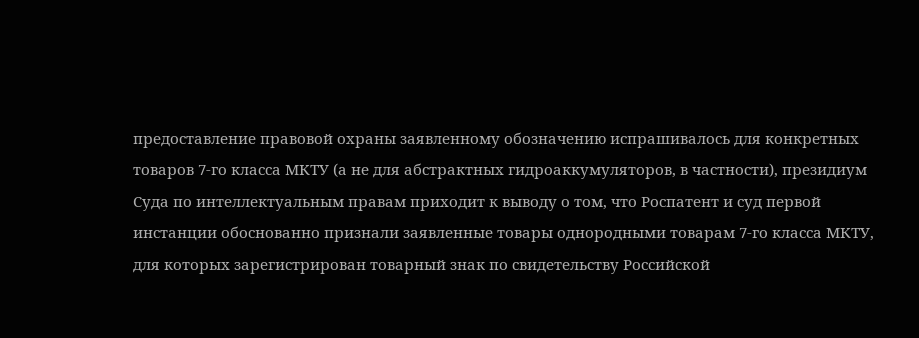предоставление правовой охраны заявленному обозначению испрашивалось для конкретных товаров 7-го класса МКТУ (а не для абстрактных гидроаккумуляторов, в частности), президиум Суда по интеллектуальным правам приходит к выводу о том, что Роспатент и суд первой инстанции обоснованно признали заявленные товары однородными товарам 7-го класса МКТУ, для которых зарегистрирован товарный знак по свидетельству Российской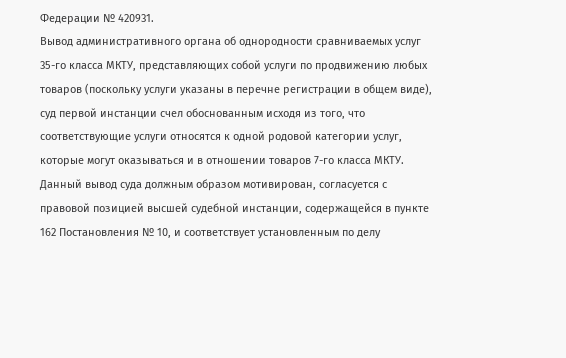Федерации № 420931.
Вывод административного органа об однородности сравниваемых услуг 35-го класса МКТУ, представляющих собой услуги по продвижению любых товаров (поскольку услуги указаны в перечне регистрации в общем виде), суд первой инстанции счел обоснованным исходя из того, что соответствующие услуги относятся к одной родовой категории услуг, которые могут оказываться и в отношении товаров 7-го класса МКТУ.
Данный вывод суда должным образом мотивирован, согласуется с правовой позицией высшей судебной инстанции, содержащейся в пункте 162 Постановления № 10, и соответствует установленным по делу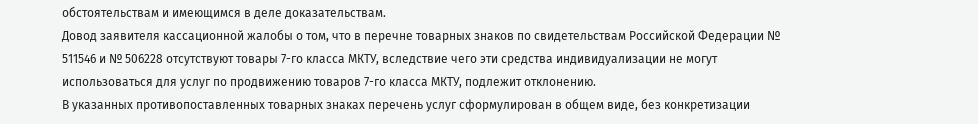обстоятельствам и имеющимся в деле доказательствам.
Довод заявителя кассационной жалобы о том, что в перечне товарных знаков по свидетельствам Российской Федерации № 511546 и № 506228 отсутствуют товары 7-го класса МКТУ, вследствие чего эти средства индивидуализации не могут использоваться для услуг по продвижению товаров 7-го класса МКТУ, подлежит отклонению.
В указанных противопоставленных товарных знаках перечень услуг сформулирован в общем виде, без конкретизации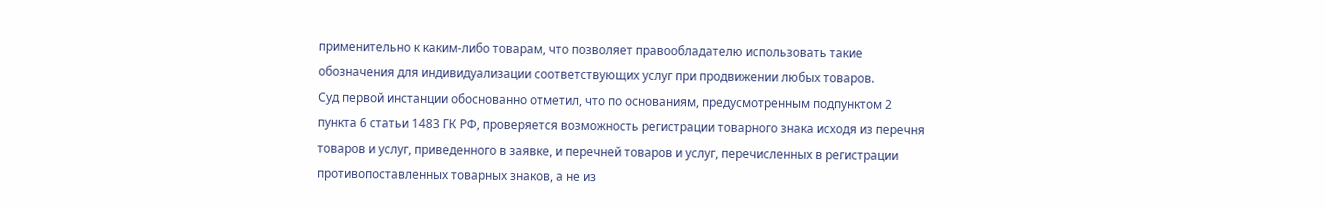применительно к каким-либо товарам, что позволяет правообладателю использовать такие обозначения для индивидуализации соответствующих услуг при продвижении любых товаров.
Суд первой инстанции обоснованно отметил, что по основаниям, предусмотренным подпунктом 2 пункта 6 статьи 1483 ГК РФ, проверяется возможность регистрации товарного знака исходя из перечня товаров и услуг, приведенного в заявке, и перечней товаров и услуг, перечисленных в регистрации противопоставленных товарных знаков, а не из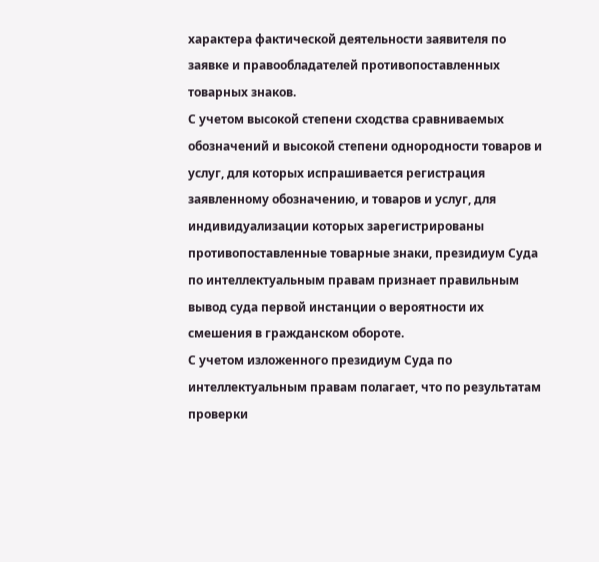характера фактической деятельности заявителя по заявке и правообладателей противопоставленных товарных знаков.
С учетом высокой степени сходства сравниваемых обозначений и высокой степени однородности товаров и услуг, для которых испрашивается регистрация заявленному обозначению, и товаров и услуг, для индивидуализации которых зарегистрированы противопоставленные товарные знаки, президиум Суда по интеллектуальным правам признает правильным вывод суда первой инстанции о вероятности их смешения в гражданском обороте.
С учетом изложенного президиум Суда по интеллектуальным правам полагает, что по результатам проверки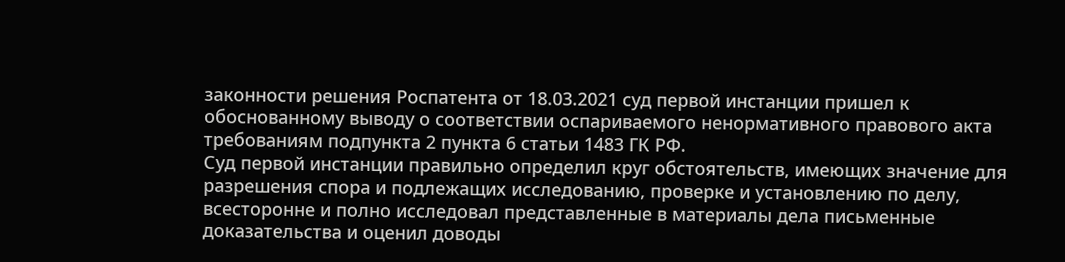законности решения Роспатента от 18.03.2021 суд первой инстанции пришел к обоснованному выводу о соответствии оспариваемого ненормативного правового акта требованиям подпункта 2 пункта 6 статьи 1483 ГК РФ.
Суд первой инстанции правильно определил круг обстоятельств, имеющих значение для разрешения спора и подлежащих исследованию, проверке и установлению по делу, всесторонне и полно исследовал представленные в материалы дела письменные доказательства и оценил доводы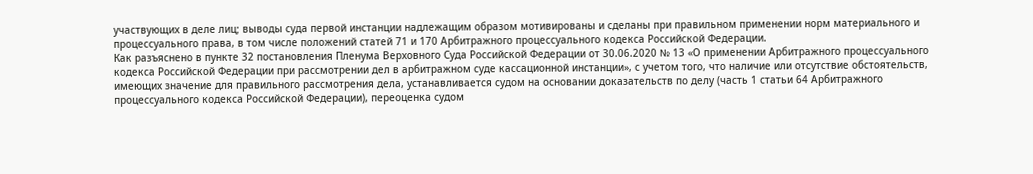участвующих в деле лиц; выводы суда первой инстанции надлежащим образом мотивированы и сделаны при правильном применении норм материального и процессуального права, в том числе положений статей 71 и 170 Арбитражного процессуального кодекса Российской Федерации.
Как разъяснено в пункте 32 постановления Пленума Верховного Суда Российской Федерации от 30.06.2020 № 13 «О применении Арбитражного процессуального кодекса Российской Федерации при рассмотрении дел в арбитражном суде кассационной инстанции», с учетом того, что наличие или отсутствие обстоятельств, имеющих значение для правильного рассмотрения дела, устанавливается судом на основании доказательств по делу (часть 1 статьи 64 Арбитражного процессуального кодекса Российской Федерации), переоценка судом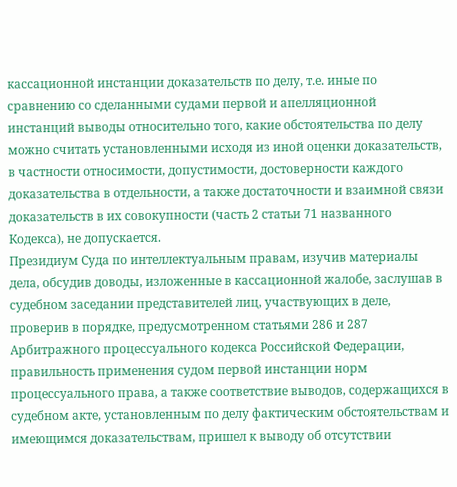кассационной инстанции доказательств по делу, т.е. иные по сравнению со сделанными судами первой и апелляционной инстанций выводы относительно того, какие обстоятельства по делу можно считать установленными исходя из иной оценки доказательств, в частности относимости, допустимости, достоверности каждого доказательства в отдельности, а также достаточности и взаимной связи доказательств в их совокупности (часть 2 статьи 71 названного Кодекса), не допускается.
Президиум Суда по интеллектуальным правам, изучив материалы дела, обсудив доводы, изложенные в кассационной жалобе, заслушав в судебном заседании представителей лиц, участвующих в деле, проверив в порядке, предусмотренном статьями 286 и 287 Арбитражного процессуального кодекса Российской Федерации, правильность применения судом первой инстанции норм процессуального права, а также соответствие выводов, содержащихся в судебном акте, установленным по делу фактическим обстоятельствам и имеющимся доказательствам, пришел к выводу об отсутствии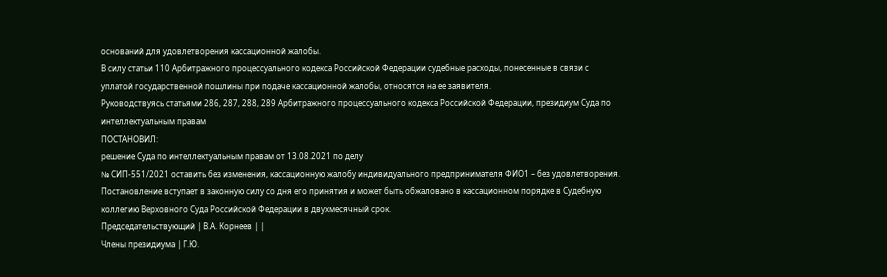оснований для удовлетворения кассационной жалобы.
В силу статьи 110 Арбитражного процессуального кодекса Российской Федерации судебные расходы, понесенные в связи с уплатой государственной пошлины при подаче кассационной жалобы, относятся на ее заявителя.
Руководствуясь статьями 286, 287, 288, 289 Арбитражного процессуального кодекса Российской Федерации, президиум Суда по интеллектуальным правам
ПОСТАНОВИЛ:
решение Суда по интеллектуальным правам от 13.08.2021 по делу
№ СИП-551/2021 оставить без изменения, кассационную жалобу индивидуального предпринимателя ФИО1 – без удовлетворения.
Постановление вступает в законную силу со дня его принятия и может быть обжаловано в кассационном порядке в Судебную коллегию Верховного Суда Российской Федерации в двухмесячный срок.
Председательствующий | В.А. Корнеев | |
Члены президиума | Г.Ю.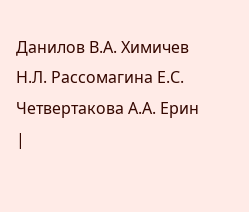Данилов В.А. Химичев Н.Л. Рассомагина Е.С. Четвертакова А.А. Ерин |